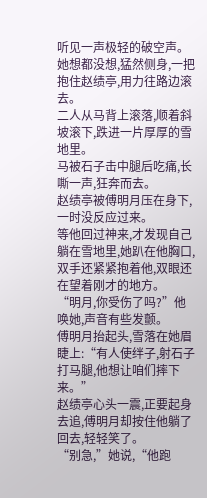听见一声极轻的破空声。
她想都没想,猛然侧身,一把抱住赵绩亭,用力往路边滚去。
二人从马背上滚落,顺着斜坡滚下,跌进一片厚厚的雪地里。
马被石子击中腿后吃痛,长嘶一声,狂奔而去。
赵绩亭被傅明月压在身下,一时没反应过来。
等他回过神来,才发现自己躺在雪地里,她趴在他胸口,双手还紧紧抱着他,双眼还在望着刚才的地方。
“明月,你受伤了吗?”他唤她,声音有些发颤。
傅明月抬起头,雪落在她眉睫上:“有人使绊子,射石子打马腿,他想让咱们摔下来。”
赵绩亭心头一震,正要起身去追,傅明月却按住他躺了回去,轻轻笑了。
“别急,”她说,“他跑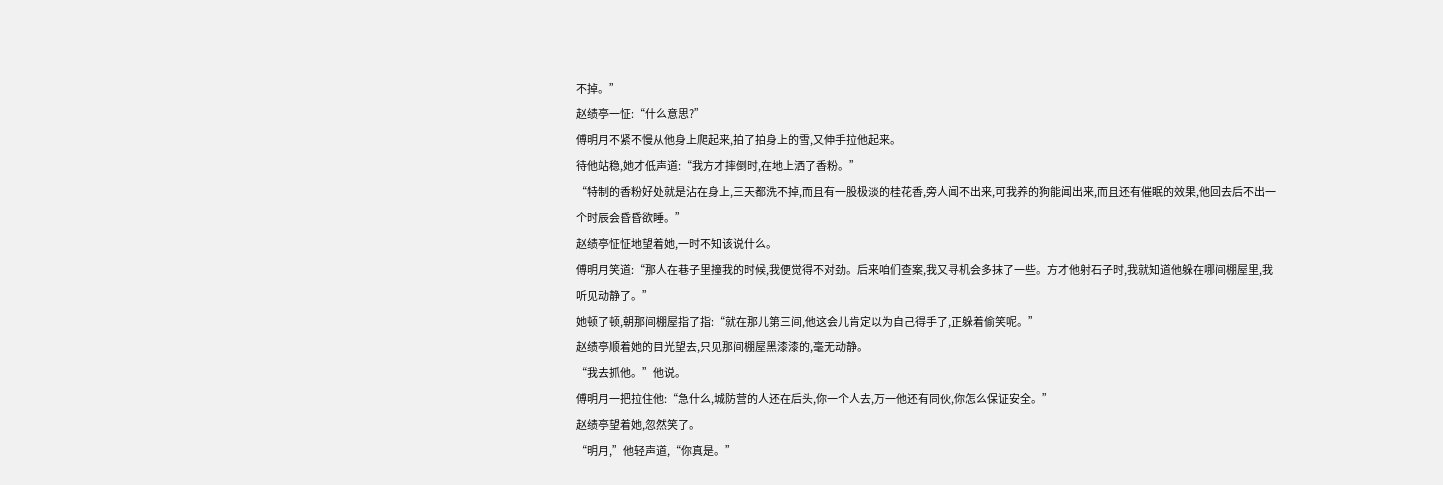不掉。”
赵绩亭一怔:“什么意思?”
傅明月不紧不慢从他身上爬起来,拍了拍身上的雪,又伸手拉他起来。
待他站稳,她才低声道:“我方才摔倒时,在地上洒了香粉。”
“特制的香粉好处就是沾在身上,三天都洗不掉,而且有一股极淡的桂花香,旁人闻不出来,可我养的狗能闻出来,而且还有催眠的效果,他回去后不出一个时辰会昏昏欲睡。”
赵绩亭怔怔地望着她,一时不知该说什么。
傅明月笑道:“那人在巷子里撞我的时候,我便觉得不对劲。后来咱们查案,我又寻机会多抹了一些。方才他射石子时,我就知道他躲在哪间棚屋里,我听见动静了。”
她顿了顿,朝那间棚屋指了指:“就在那儿第三间,他这会儿肯定以为自己得手了,正躲着偷笑呢。”
赵绩亭顺着她的目光望去,只见那间棚屋黑漆漆的,毫无动静。
“我去抓他。”他说。
傅明月一把拉住他:“急什么,城防营的人还在后头,你一个人去,万一他还有同伙,你怎么保证安全。”
赵绩亭望着她,忽然笑了。
“明月,”他轻声道,“你真是。”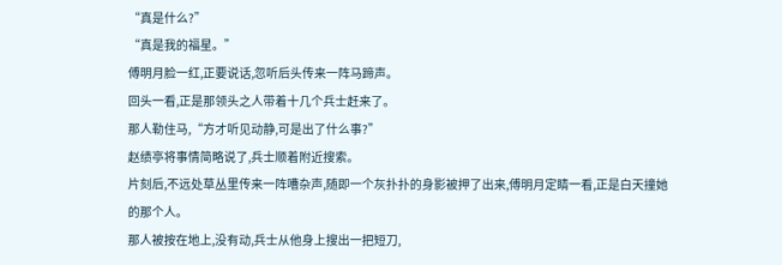“真是什么?”
“真是我的福星。”
傅明月脸一红,正要说话,忽听后头传来一阵马蹄声。
回头一看,正是那领头之人带着十几个兵士赶来了。
那人勒住马,“方才听见动静,可是出了什么事?”
赵绩亭将事情简略说了,兵士顺着附近搜索。
片刻后,不远处草丛里传来一阵嘈杂声,随即一个灰扑扑的身影被押了出来,傅明月定睛一看,正是白天撞她的那个人。
那人被按在地上,没有动,兵士从他身上搜出一把短刀,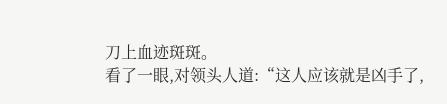刀上血迹斑斑。
看了一眼,对领头人道:“这人应该就是凶手了,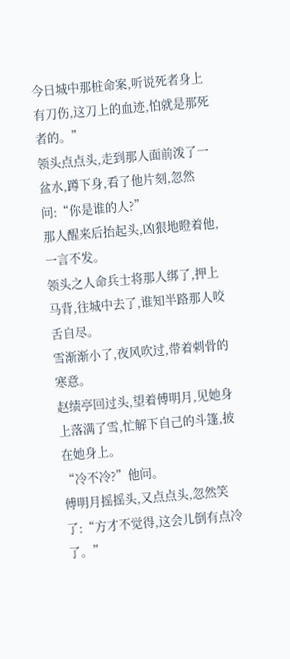今日城中那桩命案,听说死者身上有刀伤,这刀上的血迹,怕就是那死者的。”
领头点点头,走到那人面前泼了一盆水,蹲下身,看了他片刻,忽然问:“你是谁的人?”
那人醒来后抬起头,凶狠地瞪着他,一言不发。
领头之人命兵士将那人绑了,押上马背,往城中去了,谁知半路那人咬舌自尽。
雪渐渐小了,夜风吹过,带着刺骨的寒意。
赵绩亭回过头,望着傅明月,见她身上落满了雪,忙解下自己的斗篷,披在她身上。
“冷不冷?”他问。
傅明月摇摇头,又点点头,忽然笑了:“方才不觉得,这会儿倒有点冷了。”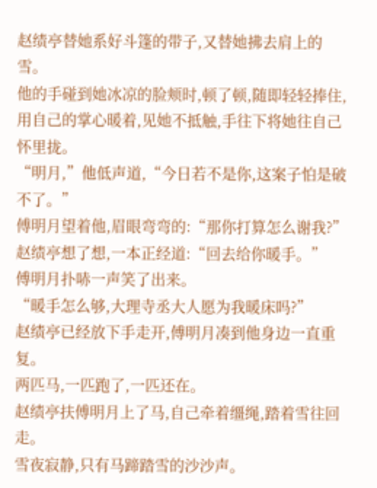赵绩亭替她系好斗篷的带子,又替她拂去肩上的雪。
他的手碰到她冰凉的脸颊时,顿了顿,随即轻轻捧住,用自己的掌心暖着,见她不抵触,手往下将她往自己怀里拢。
“明月,”他低声道,“今日若不是你,这案子怕是破不了。”
傅明月望着他,眉眼弯弯的:“那你打算怎么谢我?”
赵绩亭想了想,一本正经道:“回去给你暖手。”
傅明月扑哧一声笑了出来。
“暖手怎么够,大理寺丞大人愿为我暖床吗?”
赵绩亭已经放下手走开,傅明月凑到他身边一直重复。
两匹马,一匹跑了,一匹还在。
赵绩亭扶傅明月上了马,自己牵着缰绳,踏着雪往回走。
雪夜寂静,只有马蹄踏雪的沙沙声。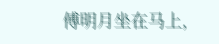傅明月坐在马上,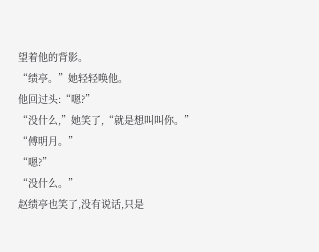望着他的背影。
“绩亭。”她轻轻唤他。
他回过头:“嗯?”
“没什么,”她笑了,“就是想叫叫你。”
“傅明月。”
“嗯?”
“没什么。”
赵绩亭也笑了,没有说话,只是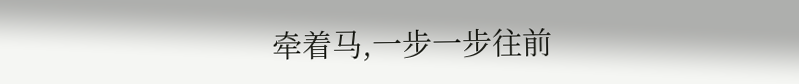牵着马,一步一步往前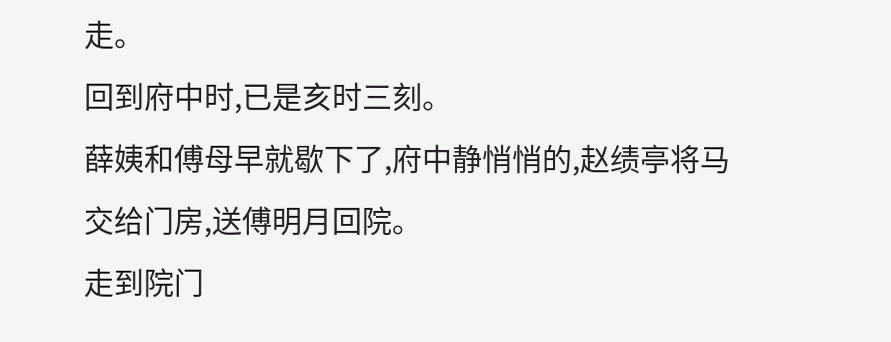走。
回到府中时,已是亥时三刻。
薛姨和傅母早就歇下了,府中静悄悄的,赵绩亭将马交给门房,送傅明月回院。
走到院门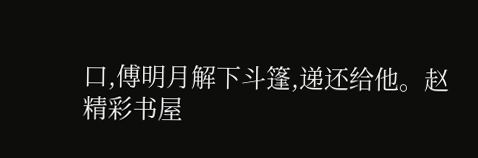口,傅明月解下斗篷,递还给他。赵
精彩书屋